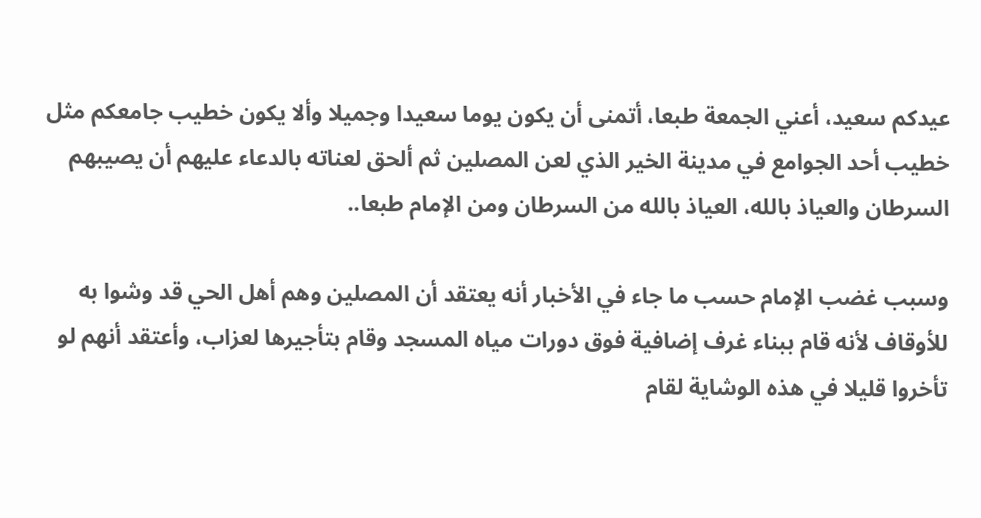عيدكم سعيد، أعني الجمعة طبعا، أتمنى أن يكون يوما سعيدا وجميلا وألا يكون خطيب جامعكم مثل خطيب أحد الجوامع في مدينة الخير الذي لعن المصلين ثم ألحق لعناته بالدعاء عليهم أن يصيبهم السرطان والعياذ بالله، العياذ بالله من السرطان ومن الإمام طبعا..

وسبب غضب الإمام حسب ما جاء في الأخبار أنه يعتقد أن المصلين وهم أهل الحي قد وشوا به للأوقاف لأنه قام ببناء غرف إضافية فوق دورات مياه المسجد وقام بتأجيرها لعزاب، وأعتقد أنهم لو تأخروا قليلا في هذه الوشاية لقام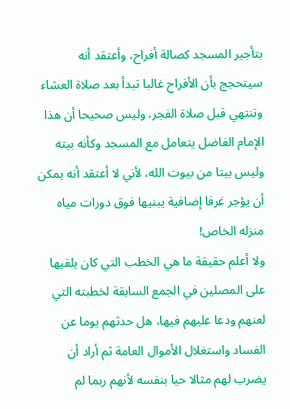بتأجير المسجد كصالة أفراح، وأعتقد أنه سيتحجج بأن الأفراح غالبا تبدأ بعد صلاة العشاء وتنتهي قبل صلاة الفجر، وليس صحيحا أن هذا الإمام الفاضل يتعامل مع المسجد وكأنه بيته وليس بيتا من بيوت الله، لأني لا أعتقد أنه يمكن أن يؤجر غرفا إضافية يبنيها فوق دورات مياه منزله الخاص!
ولا أعلم حقيقة ما هي الخطب التي كان يلقيها على المصلين في الجمع السابقة لخطبته التي لعنهم ودعا عليهم فيها، هل حدثهم يوما عن الفساد واستغلال الأموال العامة ثم أراد أن يضرب لهم مثالا حيا بنفسه لأنهم ربما لم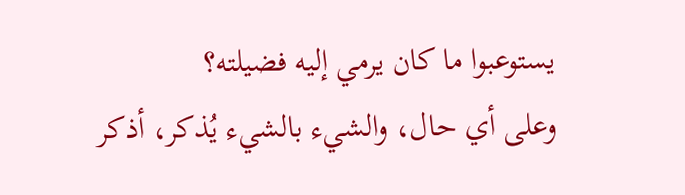يستوعبوا ما كان يرمي إليه فضيلته؟
وعلى أي حال، والشيء بالشيء يُذكر، أذكر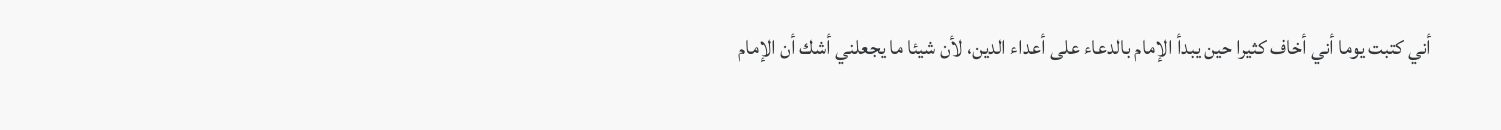أني كتبت يوما أني أخاف كثيرا حين يبدأ الإمام بالدعاء على أعداء الدين، لأن شيئا ما يجعلني أشك أن الإمام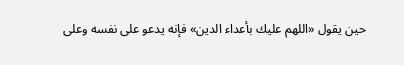حين يقول «اللهم عليك بأعداء الدين» فإنه يدعو على نفسه وعلى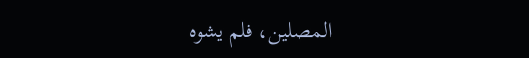المصلين، فلم يشوه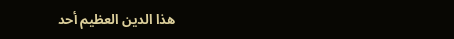هذا الدين العظيم أحد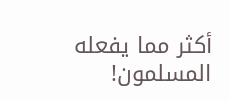أكثر مما يفعله المسلمون!